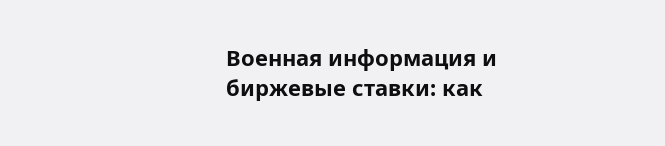Военная информация и биржевые ставки: как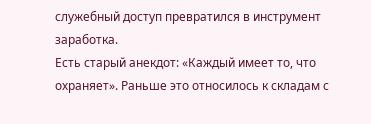служебный доступ превратился в инструмент заработка.
Есть старый анекдот: «Каждый имеет то, что охраняет». Раньше это относилось к складам с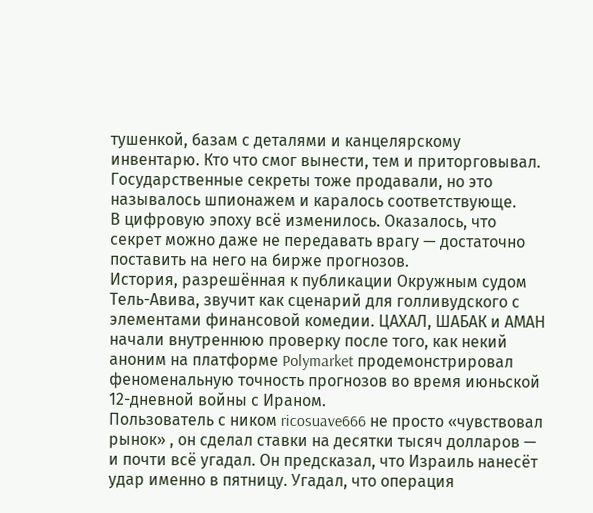тушенкой, базам с деталями и канцелярскому инвентарю. Кто что смог вынести, тем и приторговывал. Государственные секреты тоже продавали, но это называлось шпионажем и каралось соответствующе.
В цифровую эпоху всё изменилось. Оказалось, что секрет можно даже не передавать врагу — достаточно поставить на него на бирже прогнозов.
История, разрешённая к публикации Окружным судом Тель-Авива, звучит как сценарий для голливудского с элементами финансовой комедии. ЦАХАЛ, ШАБАК и АМАН начали внутреннюю проверку после того, как некий аноним на платформе Polymarket продемонстрировал феноменальную точность прогнозов во время июньской 12-дневной войны с Ираном.
Пользователь с ником ricosuave666 не просто «чувствовал рынок» , он сделал ставки на десятки тысяч долларов — и почти всё угадал. Он предсказал, что Израиль нанесёт удар именно в пятницу. Угадал, что операция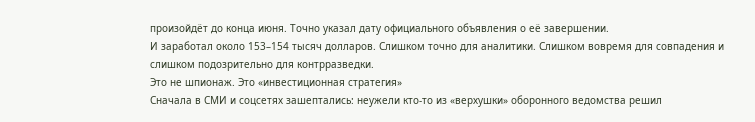произойдёт до конца июня. Точно указал дату официального объявления о её завершении.
И заработал около 153–154 тысяч долларов. Слишком точно для аналитики. Слишком вовремя для совпадения и слишком подозрительно для контрразведки.
Это не шпионаж. Это «инвестиционная стратегия»
Сначала в СМИ и соцсетях зашептались: неужели кто-то из «верхушки» оборонного ведомства решил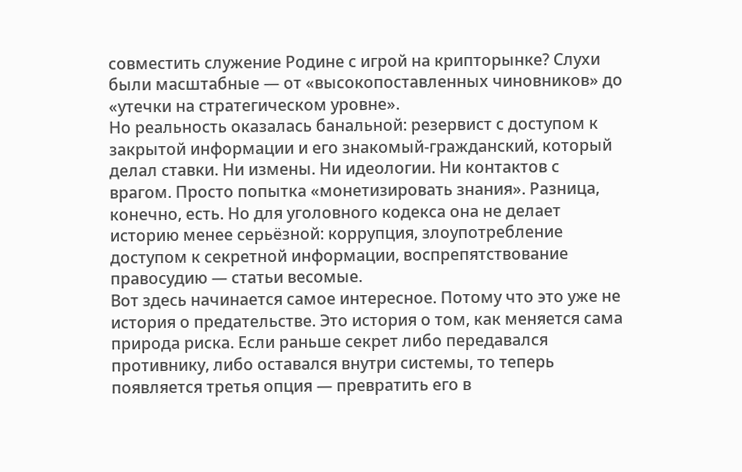совместить служение Родине с игрой на крипторынке? Слухи были масштабные — от «высокопоставленных чиновников» до «утечки на стратегическом уровне».
Но реальность оказалась банальной: резервист с доступом к закрытой информации и его знакомый-гражданский, который делал ставки. Ни измены. Ни идеологии. Ни контактов с врагом. Просто попытка «монетизировать знания». Разница, конечно, есть. Но для уголовного кодекса она не делает историю менее серьёзной: коррупция, злоупотребление доступом к секретной информации, воспрепятствование правосудию — статьи весомые.
Вот здесь начинается самое интересное. Потому что это уже не история о предательстве. Это история о том, как меняется сама природа риска. Если раньше секрет либо передавался противнику, либо оставался внутри системы, то теперь появляется третья опция — превратить его в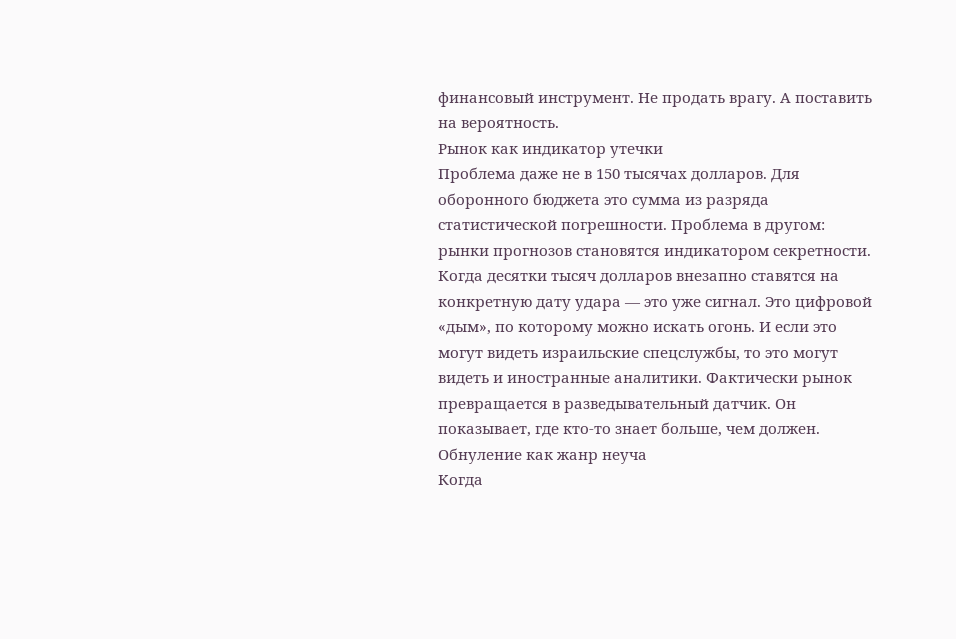финансовый инструмент. Не продать врагу. А поставить на вероятность.
Рынок как индикатор утечки
Проблема даже не в 150 тысячах долларов. Для оборонного бюджета это сумма из разряда статистической погрешности. Проблема в другом: рынки прогнозов становятся индикатором секретности.
Когда десятки тысяч долларов внезапно ставятся на конкретную дату удара — это уже сигнал. Это цифровой «дым», по которому можно искать огонь. И если это могут видеть израильские спецслужбы, то это могут видеть и иностранные аналитики. Фактически рынок превращается в разведывательный датчик. Он показывает, где кто-то знает больше, чем должен.
Обнуление как жанр неуча
Когда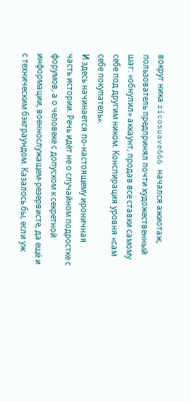вокруг ника ricosuave666 начался ажиотаж, пользователь предпринял почти художественный шаг: «обнулил» аккаунт, продав все ставки самому себе под другим ником. Конспирация уровня «сам себе покупатель».
И здесь начинается по-настоящему ироничная часть истории. Речь идёт не о случайном подростке с форумов, а о человеке с допуском к секретной информации, военнослужащем-резервисте, да ещё и с техническим бэкграундом. Казалось бы, если уж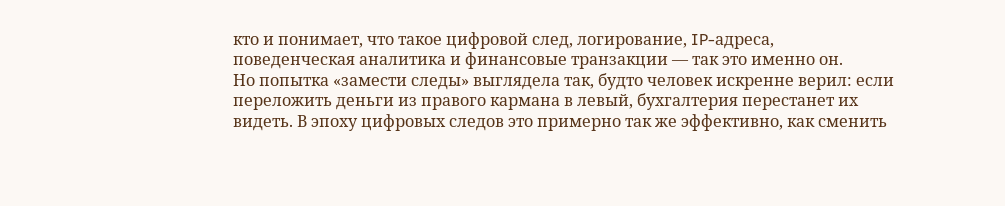кто и понимает, что такое цифровой след, логирование, IP-адреса, поведенческая аналитика и финансовые транзакции — так это именно он.
Но попытка «замести следы» выглядела так, будто человек искренне верил: если переложить деньги из правого кармана в левый, бухгалтерия перестанет их видеть. В эпоху цифровых следов это примерно так же эффективно, как сменить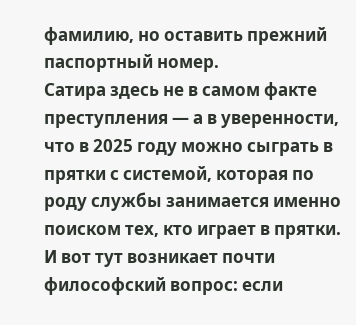фамилию, но оставить прежний паспортный номер.
Сатира здесь не в самом факте преступления — а в уверенности, что в 2025 году можно сыграть в прятки с системой, которая по роду службы занимается именно поиском тех, кто играет в прятки. И вот тут возникает почти философский вопрос: если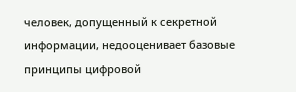человек, допущенный к секретной информации, недооценивает базовые принципы цифровой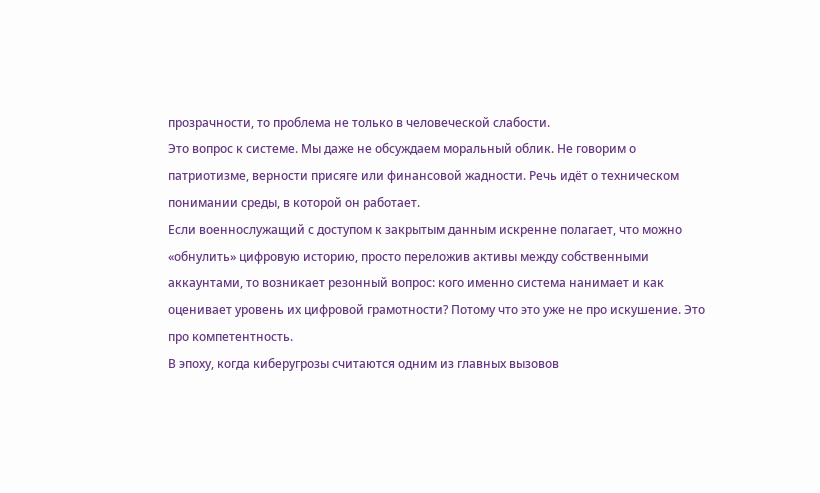прозрачности, то проблема не только в человеческой слабости.
Это вопрос к системе. Мы даже не обсуждаем моральный облик. Не говорим о патриотизме, верности присяге или финансовой жадности. Речь идёт о техническом понимании среды, в которой он работает.
Если военнослужащий с доступом к закрытым данным искренне полагает, что можно «обнулить» цифровую историю, просто переложив активы между собственными аккаунтами, то возникает резонный вопрос: кого именно система нанимает и как оценивает уровень их цифровой грамотности? Потому что это уже не про искушение. Это про компетентность.
В эпоху, когда киберугрозы считаются одним из главных вызовов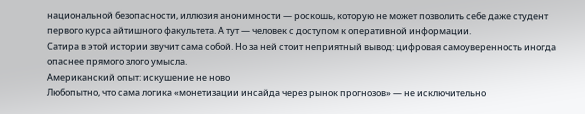национальной безопасности, иллюзия анонимности — роскошь, которую не может позволить себе даже студент первого курса айтишного факультета. А тут — человек с доступом к оперативной информации.
Сатира в этой истории звучит сама собой. Но за ней стоит неприятный вывод: цифровая самоуверенность иногда опаснее прямого злого умысла.
Американский опыт: искушение не ново
Любопытно, что сама логика «монетизации инсайда через рынок прогнозов» — не исключительно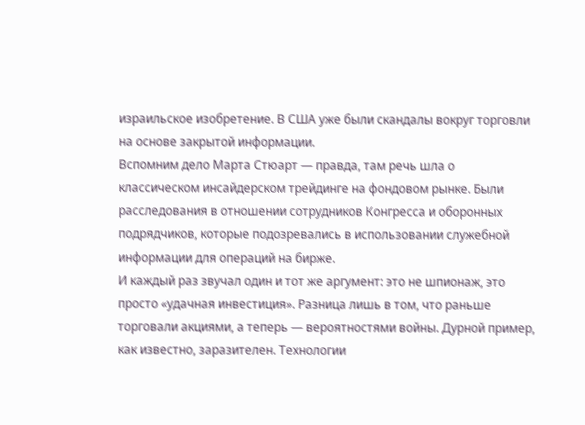израильское изобретение. В США уже были скандалы вокруг торговли на основе закрытой информации.
Вспомним дело Марта Стюарт — правда, там речь шла о классическом инсайдерском трейдинге на фондовом рынке. Были расследования в отношении сотрудников Конгресса и оборонных подрядчиков, которые подозревались в использовании служебной информации для операций на бирже.
И каждый раз звучал один и тот же аргумент: это не шпионаж, это просто «удачная инвестиция». Разница лишь в том, что раньше торговали акциями, а теперь — вероятностями войны. Дурной пример, как известно, заразителен. Технологии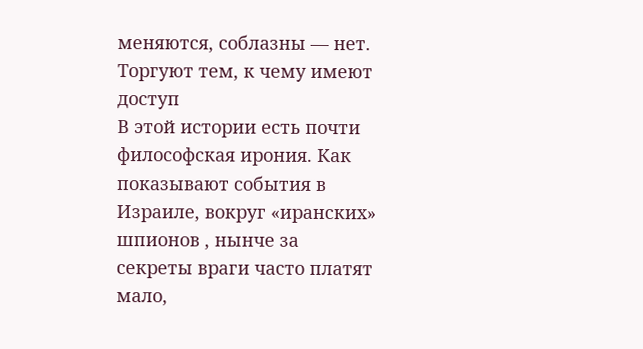меняются, соблазны — нет.
Торгуют тем, к чему имеют доступ
В этой истории есть почти философская ирония. Как показывают события в Израиле, вокруг «иранских» шпионов , нынче за секреты враги часто платят мало,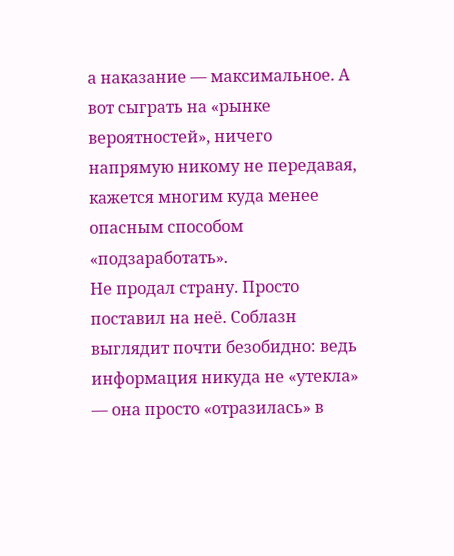а наказание — максимальное. А вот сыграть на «рынке вероятностей», ничего напрямую никому не передавая, кажется многим куда менее опасным способом «подзаработать».
Не продал страну. Просто поставил на неё. Соблазн выглядит почти безобидно: ведь информация никуда не «утекла» — она просто «отразилась» в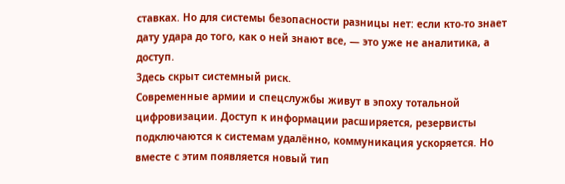ставках. Но для системы безопасности разницы нет: если кто-то знает дату удара до того, как о ней знают все, — это уже не аналитика, а доступ.
Здесь скрыт системный риск.
Современные армии и спецслужбы живут в эпоху тотальной цифровизации. Доступ к информации расширяется, резервисты подключаются к системам удалённо, коммуникация ускоряется. Но вместе с этим появляется новый тип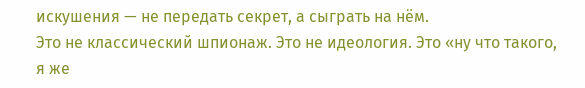искушения — не передать секрет, а сыграть на нём.
Это не классический шпионаж. Это не идеология. Это «ну что такого, я же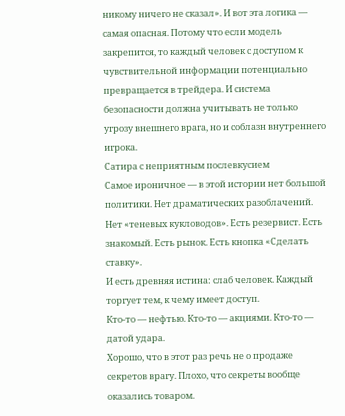никому ничего не сказал». И вот эта логика — самая опасная. Потому что если модель закрепится, то каждый человек с доступом к чувствительной информации потенциально превращается в трейдера. И система безопасности должна учитывать не только угрозу внешнего врага, но и соблазн внутреннего игрока.
Сатира с неприятным послевкусием
Самое ироничное — в этой истории нет большой политики. Нет драматических разоблачений. Нет «теневых кукловодов». Есть резервист. Есть знакомый. Есть рынок. Есть кнопка «Сделать ставку».
И есть древняя истина: слаб человек. Каждый торгует тем, к чему имеет доступ.
Кто-то — нефтью. Кто-то — акциями. Кто-то — датой удара.
Хорошо, что в этот раз речь не о продаже секретов врагу. Плохо, что секреты вообще оказались товаром.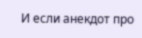И если анекдот про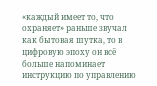«каждый имеет то, что охраняет» раньше звучал как бытовая шутка, то в цифровую эпоху он всё больше напоминает инструкцию по управлению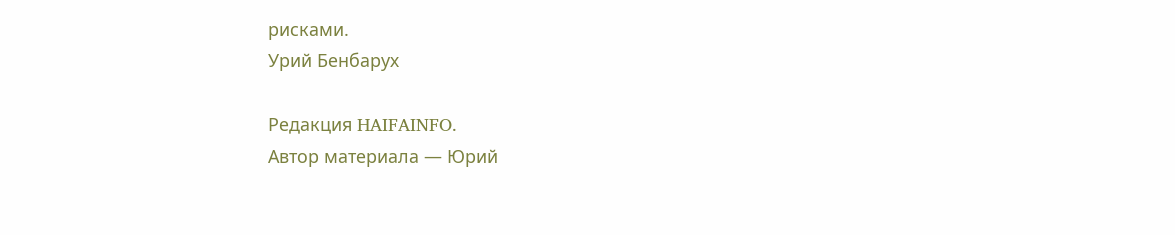рисками.
Урий Бенбарух

Редакция HAIFAINFO.
Автор материала — Юрий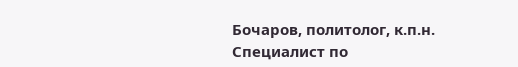Бочаров, политолог, к.п.н. Специалист по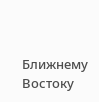Ближнему Востоку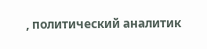, политический аналитик